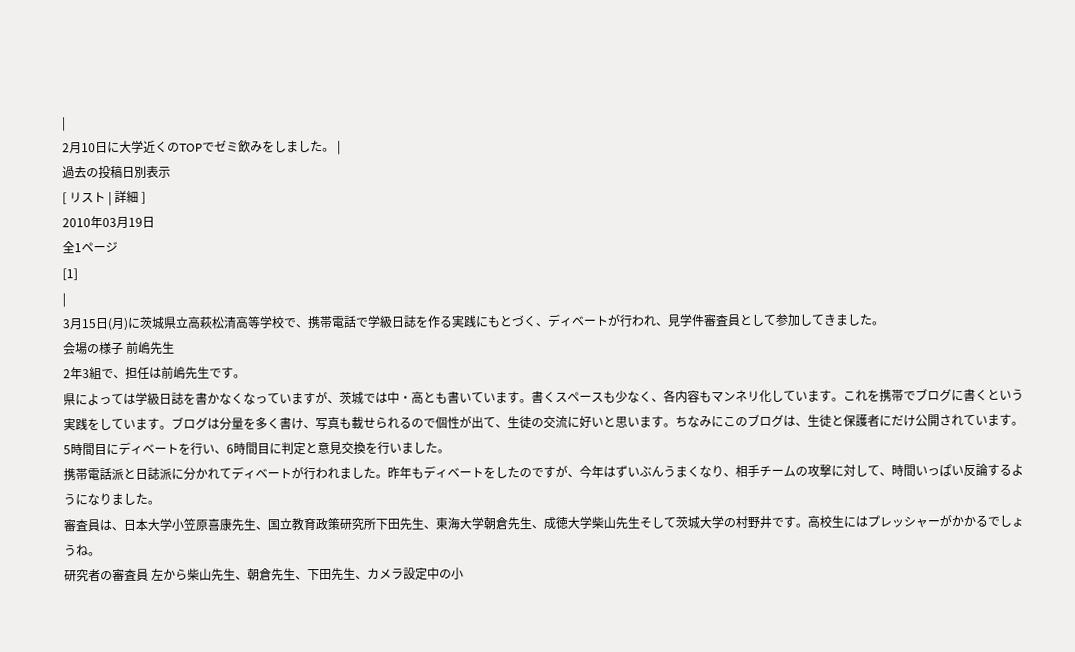|
2月10日に大学近くのTOPでゼミ飲みをしました。 |
過去の投稿日別表示
[ リスト | 詳細 ]
2010年03月19日
全1ページ
[1]
|
3月15日(月)に茨城県立高萩松清高等学校で、携帯電話で学級日誌を作る実践にもとづく、ディベートが行われ、見学件審査員として参加してきました。
会場の様子 前嶋先生
2年3組で、担任は前嶋先生です。
県によっては学級日誌を書かなくなっていますが、茨城では中・高とも書いています。書くスペースも少なく、各内容もマンネリ化しています。これを携帯でブログに書くという実践をしています。ブログは分量を多く書け、写真も載せられるので個性が出て、生徒の交流に好いと思います。ちなみにこのブログは、生徒と保護者にだけ公開されています。
5時間目にディベートを行い、6時間目に判定と意見交換を行いました。
携帯電話派と日誌派に分かれてディベートが行われました。昨年もディベートをしたのですが、今年はずいぶんうまくなり、相手チームの攻撃に対して、時間いっぱい反論するようになりました。
審査員は、日本大学小笠原喜康先生、国立教育政策研究所下田先生、東海大学朝倉先生、成徳大学柴山先生そして茨城大学の村野井です。高校生にはプレッシャーがかかるでしょうね。
研究者の審査員 左から柴山先生、朝倉先生、下田先生、カメラ設定中の小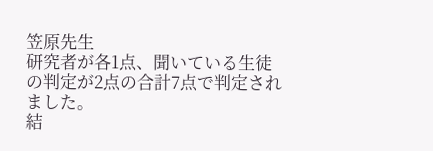笠原先生
研究者が各1点、聞いている生徒の判定が2点の合計7点で判定されました。
結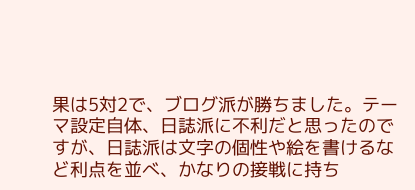果は5対2で、ブログ派が勝ちました。テーマ設定自体、日誌派に不利だと思ったのですが、日誌派は文字の個性や絵を書けるなど利点を並べ、かなりの接戦に持ち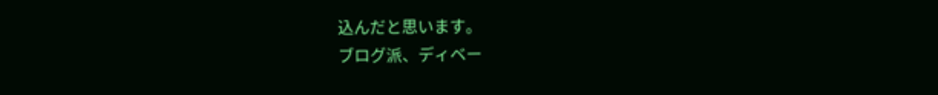込んだと思います。
ブログ派、ディベー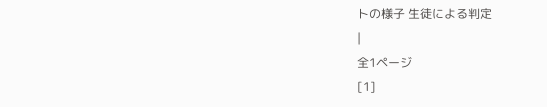トの様子 生徒による判定
|
全1ページ
[1]